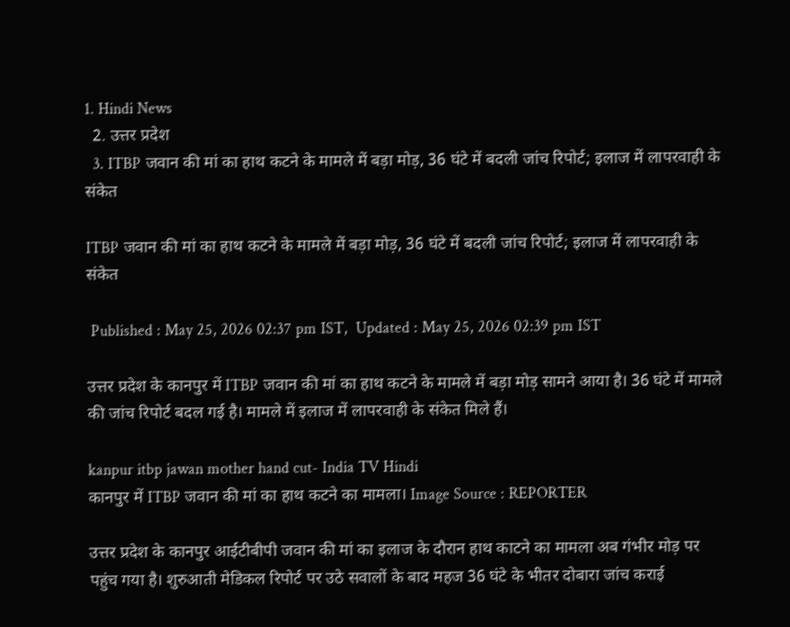1. Hindi News
  2. उत्तर प्रदेश
  3. ITBP जवान की मां का हाथ कटने के मामले में बड़ा मोड़, 36 घंटे में बदली जांच रिपोर्ट; इलाज में लापरवाही के संकेत

ITBP जवान की मां का हाथ कटने के मामले में बड़ा मोड़, 36 घंटे में बदली जांच रिपोर्ट; इलाज में लापरवाही के संकेत

 Published : May 25, 2026 02:37 pm IST,  Updated : May 25, 2026 02:39 pm IST

उत्तर प्रदेश के कानपुर में ITBP जवान की मां का हाथ कटने के मामले में बड़ा मोड़ सामने आया है। 36 घंटे में मामले की जांच रिपोर्ट बदल गई है। मामले में इलाज में लापरवाही के संकेत मिले हैं।

kanpur itbp jawan mother hand cut- India TV Hindi
कानपुर में ITBP जवान की मां का हाथ कटने का मामला। Image Source : REPORTER

उत्तर प्रदेश के कानपुर आईटीबीपी जवान की मां का इलाज के दौरान हाथ काटने का मामला अब गंभीर मोड़ पर पहुंच गया है। शुरुआती मेडिकल रिपोर्ट पर उठे सवालों के बाद महज 36 घंटे के भीतर दोबारा जांच कराई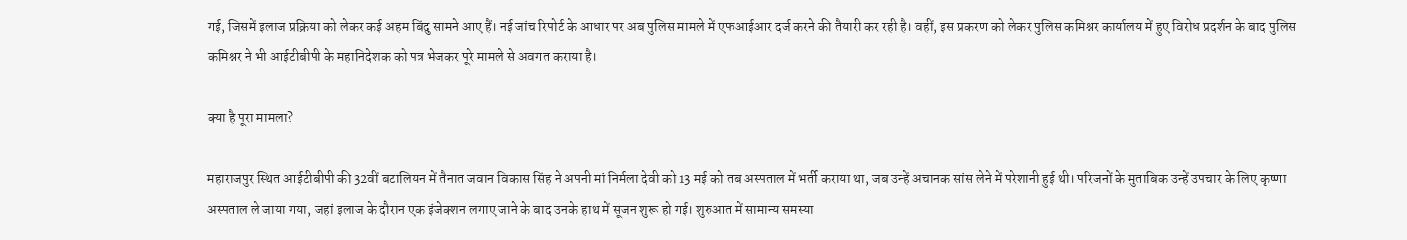गई, जिसमें इलाज प्रक्रिया को लेकर कई अहम बिंदु सामने आए हैं। नई जांच रिपोर्ट के आधार पर अब पुलिस मामले में एफआईआर दर्ज करने की तैयारी कर रही है। वहीं, इस प्रकरण को लेकर पुलिस कमिश्नर कार्यालय में हुए विरोध प्रदर्शन के बाद पुलिस कमिश्नर ने भी आईटीबीपी के महानिदेशक को पत्र भेजकर पूरे मामले से अवगत कराया है।

क्या है पूरा मामला?

महाराजपुर स्थित आईटीबीपी की 32वीं बटालियन में तैनात जवान विकास सिंह ने अपनी मां निर्मला देवी को 13 मई को तब अस्पताल में भर्ती कराया था, जब उन्हें अचानक सांस लेने में परेशानी हुई थी। परिजनों के मुताबिक उन्हें उपचार के लिए कृष्णा अस्पताल ले जाया गया, जहां इलाज के दौरान एक इंजेक्शन लगाए जाने के बाद उनके हाथ में सूजन शुरू हो गई। शुरुआत में सामान्य समस्या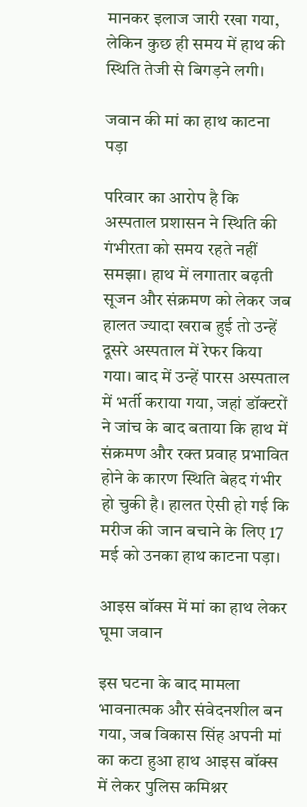मानकर इलाज जारी रखा गया, लेकिन कुछ ही समय में हाथ की स्थिति तेजी से बिगड़ने लगी।

जवान की मां का हाथ काटना पड़ा

परिवार का आरोप है कि अस्पताल प्रशासन ने स्थिति की गंभीरता को समय रहते नहीं समझा। हाथ में लगातार बढ़ती सूजन और संक्रमण को लेकर जब हालत ज्यादा खराब हुई तो उन्हें दूसरे अस्पताल में रेफर किया गया। बाद में उन्हें पारस अस्पताल में भर्ती कराया गया, जहां डॉक्टरों ने जांच के बाद बताया कि हाथ में संक्रमण और रक्त प्रवाह प्रभावित होने के कारण स्थिति बेहद गंभीर हो चुकी है। हालत ऐसी हो गई कि मरीज की जान बचाने के लिए 17 मई को उनका हाथ काटना पड़ा।

आइस बॉक्स में मां का हाथ लेकर घूमा जवान

इस घटना के बाद मामला भावनात्मक और संवेदनशील बन गया, जब विकास सिंह अपनी मां का कटा हुआ हाथ आइस बॉक्स में लेकर पुलिस कमिश्नर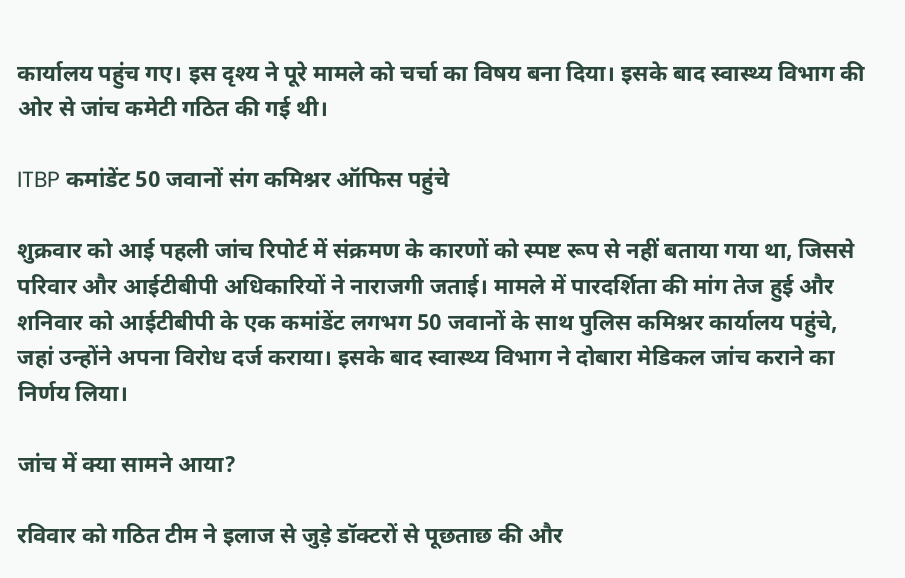कार्यालय पहुंच गए। इस दृश्य ने पूरे मामले को चर्चा का विषय बना दिया। इसके बाद स्वास्थ्य विभाग की ओर से जांच कमेटी गठित की गई थी।

ITBP कमांडेंट 50 जवानों संग कमिश्नर ऑफिस पहुंचे

शुक्रवार को आई पहली जांच रिपोर्ट में संक्रमण के कारणों को स्पष्ट रूप से नहीं बताया गया था, जिससे परिवार और आईटीबीपी अधिकारियों ने नाराजगी जताई। मामले में पारदर्शिता की मांग तेज हुई और शनिवार को आईटीबीपी के एक कमांडेंट लगभग 50 जवानों के साथ पुलिस कमिश्नर कार्यालय पहुंचे, जहां उन्होंने अपना विरोध दर्ज कराया। इसके बाद स्वास्थ्य विभाग ने दोबारा मेडिकल जांच कराने का निर्णय लिया।

जांच में क्या सामने आया?

रविवार को गठित टीम ने इलाज से जुड़े डॉक्टरों से पूछताछ की और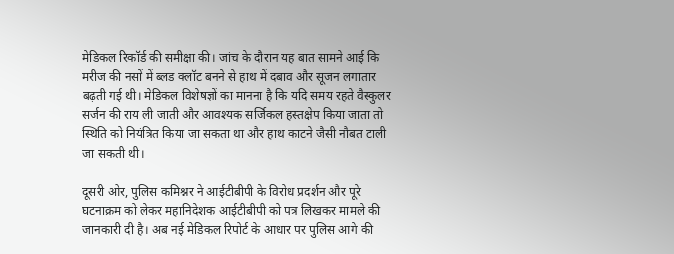मेडिकल रिकॉर्ड की समीक्षा की। जांच के दौरान यह बात सामने आई कि मरीज की नसों में ब्लड क्लॉट बनने से हाथ में दबाव और सूजन लगातार बढ़ती गई थी। मेडिकल विशेषज्ञों का मानना है कि यदि समय रहते वैस्कुलर सर्जन की राय ली जाती और आवश्यक सर्जिकल हस्तक्षेप किया जाता तो स्थिति को नियंत्रित किया जा सकता था और हाथ काटने जैसी नौबत टाली जा सकती थी।

दूसरी ओर, पुलिस कमिश्नर ने आईटीबीपी के विरोध प्रदर्शन और पूरे घटनाक्रम को लेकर महानिदेशक आईटीबीपी को पत्र लिखकर मामले की जानकारी दी है। अब नई मेडिकल रिपोर्ट के आधार पर पुलिस आगे की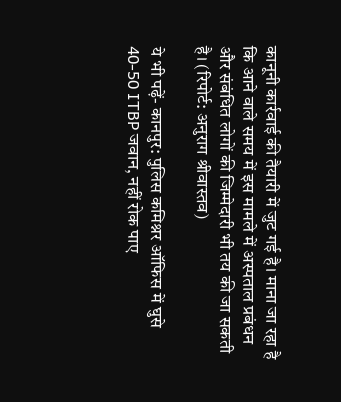कानूनी कार्रवाई की तैयारी में जुट गई है। माना जा रहा है कि आने वाले समय में इस मामले में अस्पताल प्रबंधन और संबंधित लोगों की जिम्मेदारी भी तय की जा सकती है। (रिपोर्ट: अनुराग श्रीवास्तव)

ये भी पढ़ें- कानपुर: पुलिस कमिश्नर ऑफिस में घुसे 40-50 ITBP जवान, नहीं रोक पाए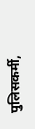पुलिसकर्मी,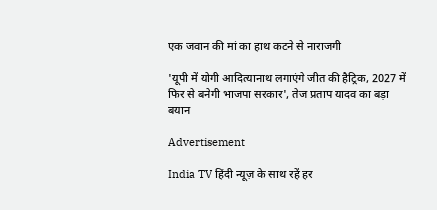एक जवान की मां का हाथ कटने से नाराजगी

'यूपी में योगी आदित्यानाथ लगाएंगे जीत की हैट्रिक, 2027 में फिर से बनेगी भाजपा सरकार', तेज प्रताप यादव का बड़ा बयान

Advertisement

India TV हिंदी न्यूज़ के साथ रहें हर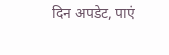दिन अपडेट, पाएं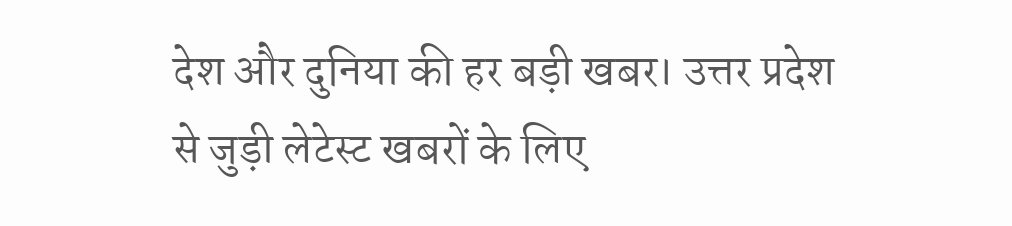देश और दुनिया की हर बड़ी खबर। उत्तर प्रदेश से जुड़ी लेटेस्ट खबरों के लिए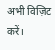अभी विज़िट करें।